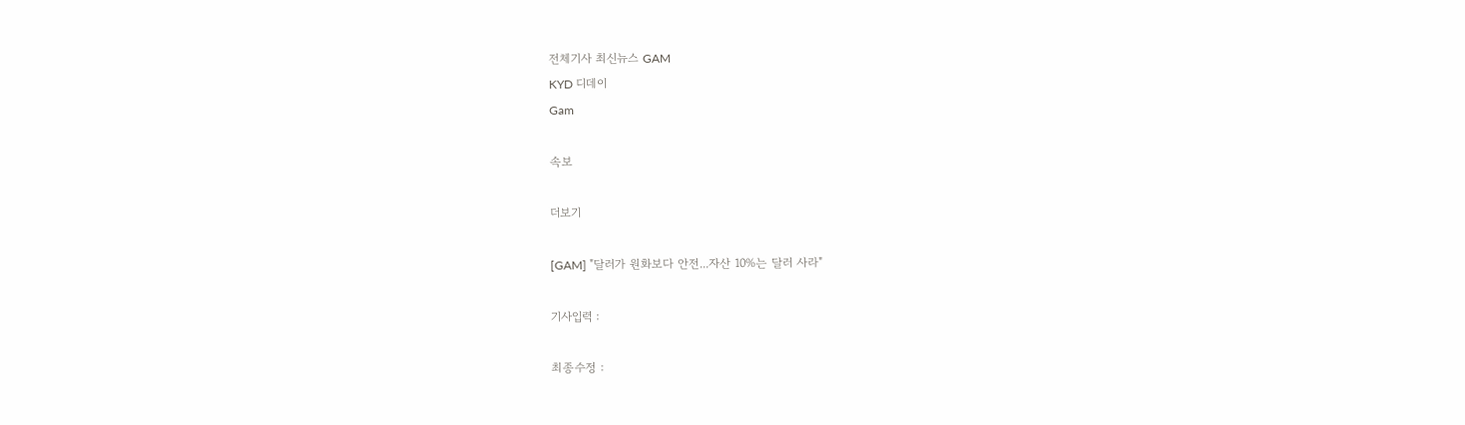전체기사 최신뉴스 GAM
KYD 디데이
Gam

속보

더보기

[GAM] "달러가 원화보다 안전...자산 10%는 달러 사라"

기사입력 :

최종수정 :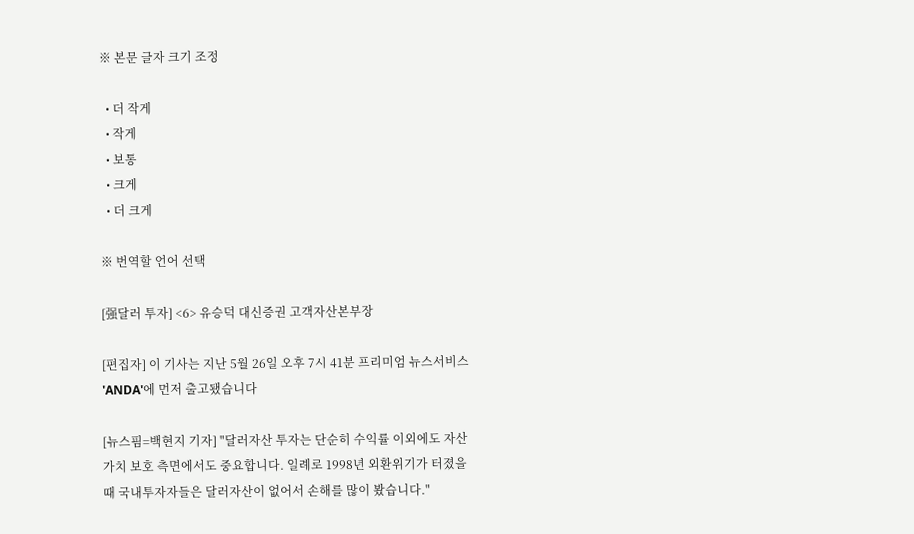※ 본문 글자 크기 조정

  • 더 작게
  • 작게
  • 보통
  • 크게
  • 더 크게

※ 번역할 언어 선택

[强달러 투자] <6> 유승덕 대신증권 고객자산본부장

[편집자] 이 기사는 지난 5월 26일 오후 7시 41분 프리미엄 뉴스서비스 'ANDA'에 먼저 출고됐습니다

[뉴스핌=백현지 기자] "달러자산 투자는 단순히 수익률 이외에도 자산가치 보호 측면에서도 중요합니다. 일례로 1998년 외환위기가 터졌을 때 국내투자자들은 달러자산이 없어서 손해를 많이 봤습니다."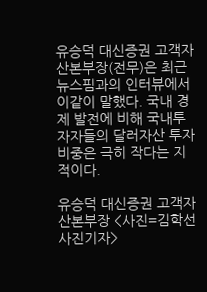유승덕 대신증권 고객자산본부장(전무)은 최근 뉴스핌과의 인터뷰에서 이같이 말했다. 국내 경제 발전에 비해 국내투자자들의 달러자산 투자 비중은 극히 작다는 지적이다.

유승덕 대신증권 고객자산본부장 <사진=김학선 사진기자>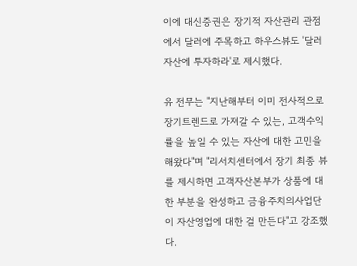이에 대신증권은 장기적 자산관리 관점에서 달러에 주목하고 하우스뷰도 '달러자산에 투자하라'로 제시했다.

유 전무는 "지난해부터 이미 전사적으로 장기트렌드로 가져갈 수 있는, 고객수익률을 높일 수 있는 자산에 대한 고민을 해왔다"며 "리서치센터에서 장기 최종 뷰를 제시하면 고객자산본부가 상품에 대한 부분을 완성하고 금융주치의사업단이 자산영업에 대한 걸 만든다"고 강조했다.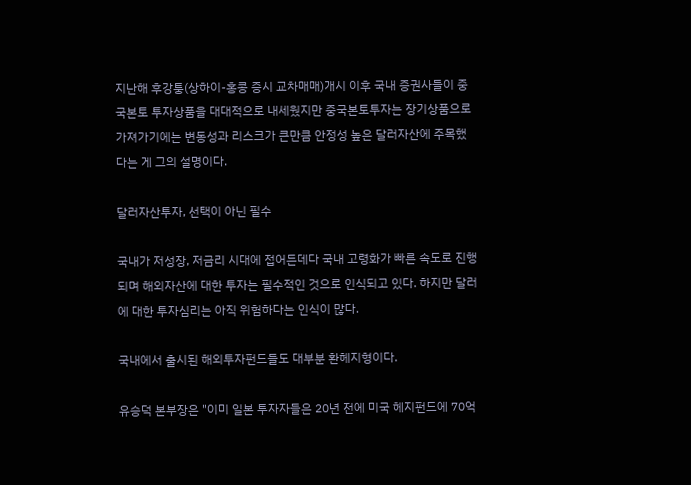지난해 후강퉁(상하이-홍콩 증시 교차매매)개시 이후 국내 증권사들이 중국본토 투자상품을 대대적으로 내세웠지만 중국본토투자는 장기상품으로 가져가기에는 변동성과 리스크가 큰만큼 안정성 높은 달러자산에 주목했다는 게 그의 설명이다.

달러자산투자, 선택이 아닌 필수

국내가 저성장, 저금리 시대에 접어든데다 국내 고령화가 빠른 속도로 진행되며 해외자산에 대한 투자는 필수적인 것으로 인식되고 있다. 하지만 달러에 대한 투자심리는 아직 위험하다는 인식이 많다.

국내에서 출시된 해외투자펀드들도 대부분 환헤지형이다.

유승덕 본부장은 "이미 일본 투자자들은 20년 전에 미국 헤지펀드에 70억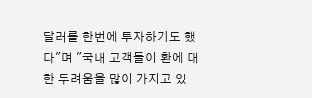달러를 한번에 투자하기도 했다"며 "국내 고객들이 환에 대한 두려움을 많이 가지고 있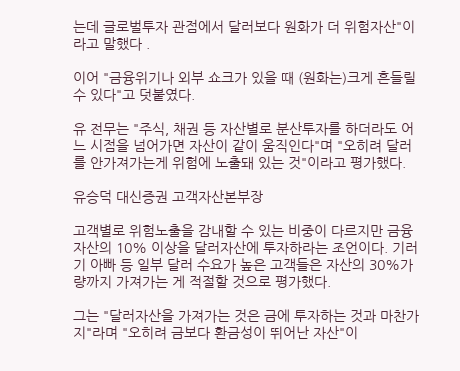는데 글로벌투자 관점에서 달러보다 원화가 더 위험자산"이라고 말했다 .

이어 "금융위기나 외부 쇼크가 있을 때 (원화는)크게 흔들릴 수 있다"고 덧붙였다.

유 전무는 "주식, 채권 등 자산별로 분산투자를 하더라도 어느 시점을 넘어가면 자산이 같이 움직인다"며 "오히려 달러를 안가져가는게 위험에 노출돼 있는 것"이라고 평가했다.

유승덕 대신증권 고객자산본부장

고객별로 위험노출을 감내할 수 있는 비중이 다르지만 금융자산의 10% 이상을 달러자산에 투자하라는 조언이다. 기러기 아빠 등 일부 달러 수요가 높은 고객들은 자산의 30%가량까지 가져가는 게 적절할 것으로 평가했다.

그는 "달러자산을 가져가는 것은 금에 투자하는 것과 마찬가지"라며 "오히려 금보다 환금성이 뛰어난 자산"이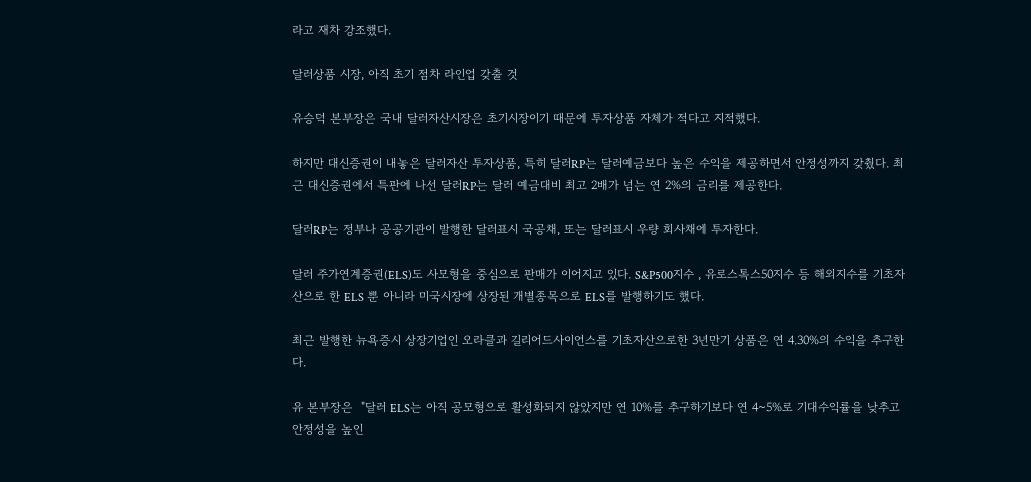라고 재차 강조했다.

달러상품 시장, 아직 초기 점차 라인업 갖출 것

유승덕 본부장은 국내 달러자산시장은 초기시장이기 때문에 투자상품 자체가 적다고 지적했다.

하지만 대신증권이 내놓은 달러자산 투자상품, 특히 달러RP는 달러예금보다 높은 수익을 제공하면서 안정성까지 갖췄다. 최근 대신증권에서 특판에 나선 달러RP는 달러 예금대비 최고 2배가 넘는 연 2%의 금리를 제공한다.

달러RP는 정부나 공공기관이 발행한 달러표시 국공채, 또는 달러표시 우량 회사채에 투자한다.

달러 주가연계증권(ELS)도 사모형을 중심으로 판매가 이어지고 있다. S&P500지수 , 유로스톡스50지수 등 해외지수를 기초자산으로 한 ELS 뿐 아니라 미국시장에 상장된 개별종목으로 ELS를 발행하기도 했다.

최근 발행한 뉴욕증시 상장기업인 오라클과 길리어드사이언스를 기초자산으로한 3년만기 상품은 연 4.30%의 수익을 추구한다.

유 본부장은  "달러 ELS는 아직 공모형으로 활성화되지 않았지만 연 10%를 추구하기보다 연 4~5%로 기대수익률을 낮추고 안정성을 높인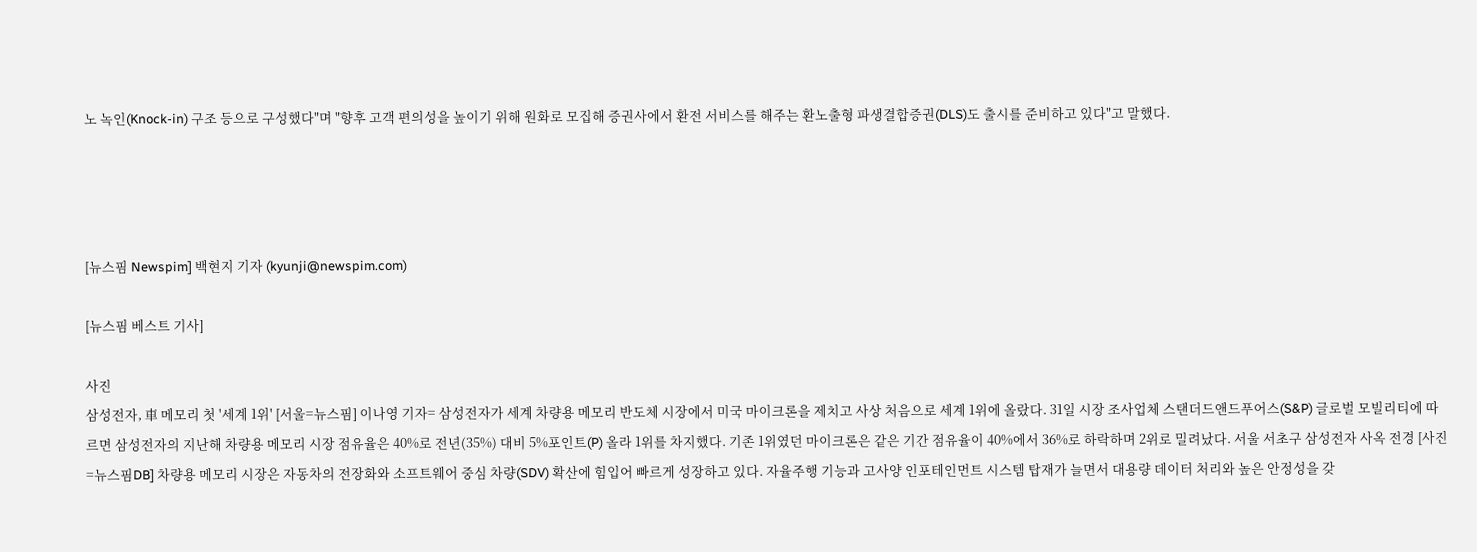노 녹인(Knock-in) 구조 등으로 구성했다"며 "향후 고객 편의성을 높이기 위해 원화로 모집해 증권사에서 환전 서비스를 해주는 환노출형 파생결합증권(DLS)도 출시를 준비하고 있다"고 말했다.




[뉴스핌 Newspim] 백현지 기자 (kyunji@newspim.com)

[뉴스핌 베스트 기사]

사진
삼성전자, 車 메모리 첫 '세계 1위' [서울=뉴스핌] 이나영 기자= 삼성전자가 세계 차량용 메모리 반도체 시장에서 미국 마이크론을 제치고 사상 처음으로 세계 1위에 올랐다. 31일 시장 조사업체 스탠더드앤드푸어스(S&P) 글로벌 모빌리티에 따르면 삼성전자의 지난해 차량용 메모리 시장 점유율은 40%로 전년(35%) 대비 5%포인트(P) 올라 1위를 차지했다. 기존 1위였던 마이크론은 같은 기간 점유율이 40%에서 36%로 하락하며 2위로 밀려났다. 서울 서초구 삼성전자 사옥 전경 [사진=뉴스핌DB] 차량용 메모리 시장은 자동차의 전장화와 소프트웨어 중심 차량(SDV) 확산에 힘입어 빠르게 성장하고 있다. 자율주행 기능과 고사양 인포테인먼트 시스템 탑재가 늘면서 대용량 데이터 처리와 높은 안정성을 갖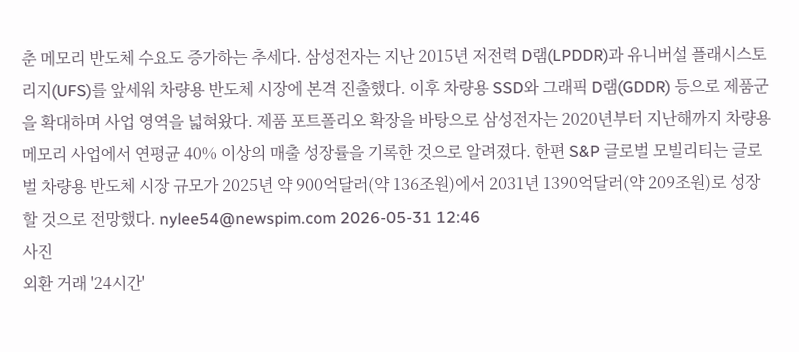춘 메모리 반도체 수요도 증가하는 추세다. 삼성전자는 지난 2015년 저전력 D램(LPDDR)과 유니버설 플래시스토리지(UFS)를 앞세워 차량용 반도체 시장에 본격 진출했다. 이후 차량용 SSD와 그래픽 D램(GDDR) 등으로 제품군을 확대하며 사업 영역을 넓혀왔다. 제품 포트폴리오 확장을 바탕으로 삼성전자는 2020년부터 지난해까지 차량용 메모리 사업에서 연평균 40% 이상의 매출 성장률을 기록한 것으로 알려졌다. 한편 S&P 글로벌 모빌리티는 글로벌 차량용 반도체 시장 규모가 2025년 약 900억달러(약 136조원)에서 2031년 1390억달러(약 209조원)로 성장할 것으로 전망했다. nylee54@newspim.com 2026-05-31 12:46
사진
외환 거래 '24시간'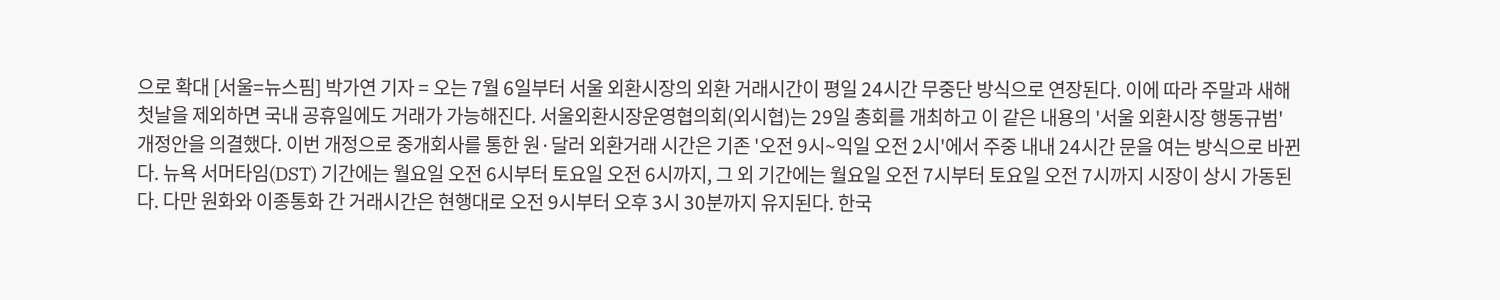으로 확대 [서울=뉴스핌] 박가연 기자 = 오는 7월 6일부터 서울 외환시장의 외환 거래시간이 평일 24시간 무중단 방식으로 연장된다. 이에 따라 주말과 새해 첫날을 제외하면 국내 공휴일에도 거래가 가능해진다. 서울외환시장운영협의회(외시협)는 29일 총회를 개최하고 이 같은 내용의 '서울 외환시장 행동규범' 개정안을 의결했다. 이번 개정으로 중개회사를 통한 원·달러 외환거래 시간은 기존 '오전 9시~익일 오전 2시'에서 주중 내내 24시간 문을 여는 방식으로 바뀐다. 뉴욕 서머타임(DST) 기간에는 월요일 오전 6시부터 토요일 오전 6시까지, 그 외 기간에는 월요일 오전 7시부터 토요일 오전 7시까지 시장이 상시 가동된다. 다만 원화와 이종통화 간 거래시간은 현행대로 오전 9시부터 오후 3시 30분까지 유지된다. 한국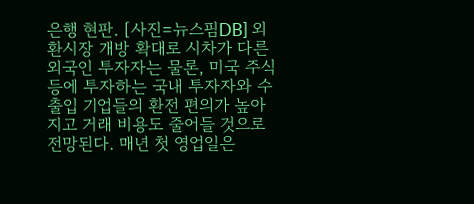은행 현판. [사진=뉴스핌DB] 외환시장 개방 확대로 시차가 다른 외국인 투자자는 물론, 미국 주식 등에 투자하는 국내 투자자와 수출입 기업들의 환전 편의가 높아지고 거래 비용도 줄어들 것으로 전망된다. 매년 첫 영업일은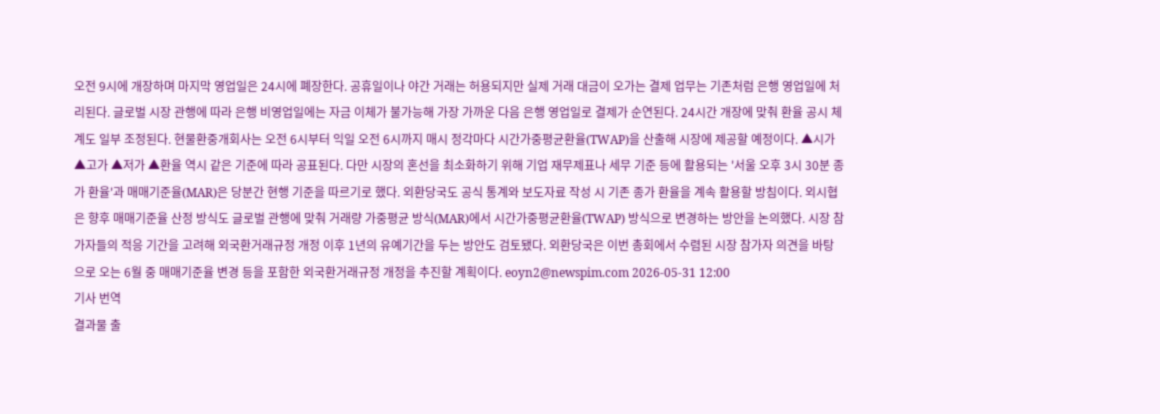오전 9시에 개장하며 마지막 영업일은 24시에 폐장한다. 공휴일이나 야간 거래는 허용되지만 실제 거래 대금이 오가는 결제 업무는 기존처럼 은행 영업일에 처리된다. 글로벌 시장 관행에 따라 은행 비영업일에는 자금 이체가 불가능해 가장 가까운 다음 은행 영업일로 결제가 순연된다. 24시간 개장에 맞춰 환율 공시 체계도 일부 조정된다. 현물환중개회사는 오전 6시부터 익일 오전 6시까지 매시 정각마다 시간가중평균환율(TWAP)을 산출해 시장에 제공할 예정이다. ▲시가 ▲고가 ▲저가 ▲환율 역시 같은 기준에 따라 공표된다. 다만 시장의 혼선을 최소화하기 위해 기업 재무제표나 세무 기준 등에 활용되는 '서울 오후 3시 30분 종가 환율'과 매매기준율(MAR)은 당분간 현행 기준을 따르기로 했다. 외환당국도 공식 통계와 보도자료 작성 시 기존 종가 환율을 계속 활용할 방침이다. 외시협은 향후 매매기준율 산정 방식도 글로벌 관행에 맞춰 거래량 가중평균 방식(MAR)에서 시간가중평균환율(TWAP) 방식으로 변경하는 방안을 논의했다. 시장 참가자들의 적응 기간을 고려해 외국환거래규정 개정 이후 1년의 유예기간을 두는 방안도 검토됐다. 외환당국은 이번 총회에서 수렴된 시장 참가자 의견을 바탕으로 오는 6월 중 매매기준율 변경 등을 포함한 외국환거래규정 개정을 추진할 계획이다. eoyn2@newspim.com 2026-05-31 12:00
기사 번역
결과물 출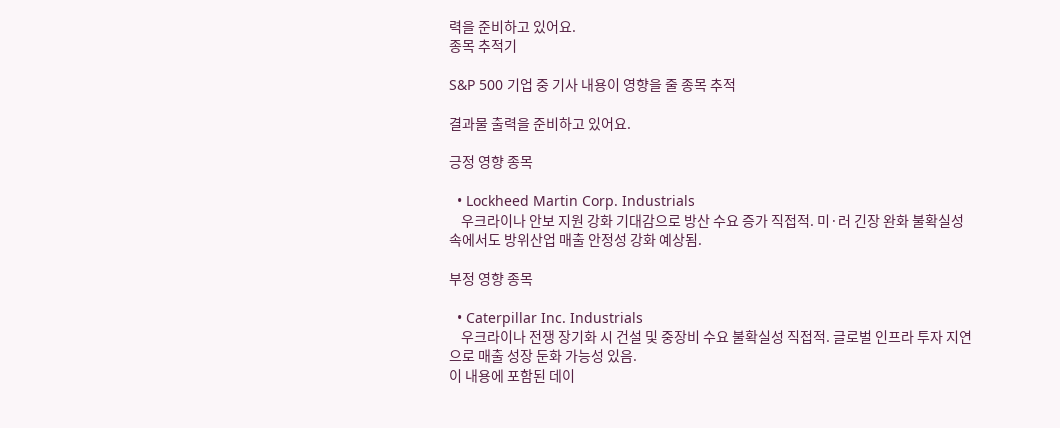력을 준비하고 있어요.
종목 추적기

S&P 500 기업 중 기사 내용이 영향을 줄 종목 추적

결과물 출력을 준비하고 있어요.

긍정 영향 종목

  • Lockheed Martin Corp. Industrials
    우크라이나 안보 지원 강화 기대감으로 방산 수요 증가 직접적. 미·러 긴장 완화 불확실성 속에서도 방위산업 매출 안정성 강화 예상됨.

부정 영향 종목

  • Caterpillar Inc. Industrials
    우크라이나 전쟁 장기화 시 건설 및 중장비 수요 불확실성 직접적. 글로벌 인프라 투자 지연으로 매출 성장 둔화 가능성 있음.
이 내용에 포함된 데이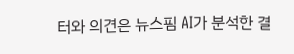터와 의견은 뉴스핌 AI가 분석한 결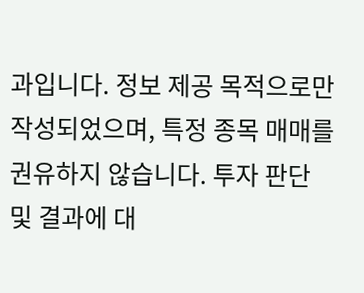과입니다. 정보 제공 목적으로만 작성되었으며, 특정 종목 매매를 권유하지 않습니다. 투자 판단 및 결과에 대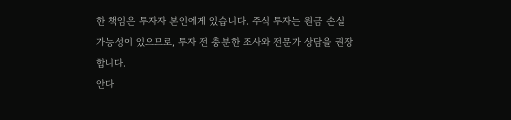한 책임은 투자자 본인에게 있습니다. 주식 투자는 원금 손실 가능성이 있으므로, 투자 전 충분한 조사와 전문가 상담을 권장합니다.
안다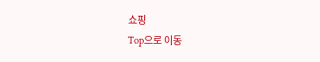쇼핑
Top으로 이동